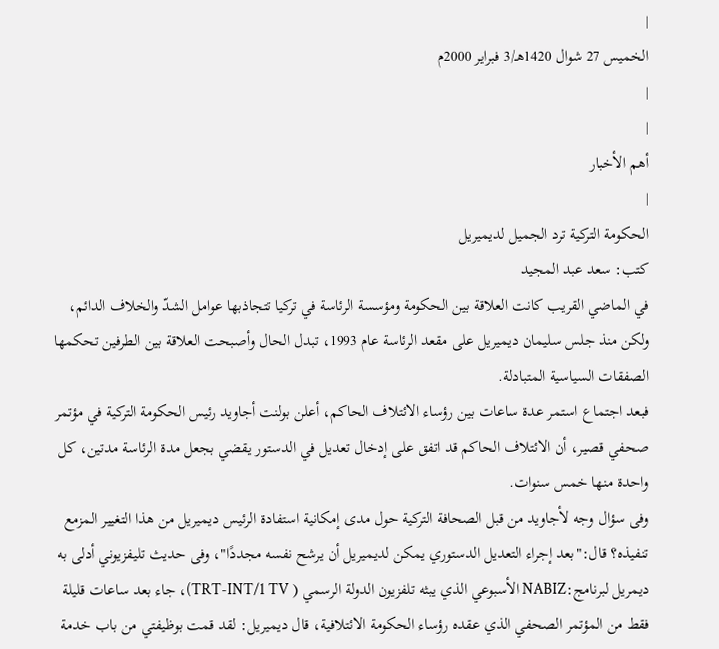|
الخميس 27 شوال 1420هـ/3 فبراير 2000م
|
|
أهم الأخبار
|
الحكومة التركية ترد الجميل لديميريل
كتب: سعد عبد المجيد
في الماضي القريب كانت العلاقة بين الحكومة ومؤسسة الرئاسة في تركيا تتجاذبها عوامل الشدّ والخلاف الدائم، ولكن منذ جلس سليمان ديميريل على مقعد الرئاسة عام 1993، تبدل الحال وأصبحت العلاقة بين الطرفين تحكمها الصفقات السياسية المتبادلة.
فبعد اجتماع استمر عدة ساعات بين رؤساء الائتلاف الحاكم، أعلن بولنت أجاويد رئيس الحكومة التركية في مؤتمر صحفي قصير، أن الائتلاف الحاكم قد اتفق على إدخال تعديل في الدستور يقضي بجعل مدة الرئاسة مدتين، كل واحدة منها خمس سنوات.
وفى سؤال وجه لأجاويد من قبل الصحافة التركية حول مدى إمكانية استفادة الرئيس ديميريل من هذا التغيير المزمع تنفيذه؟ قال:"بعد إجراء التعديل الدستوري يمكن لديميريل أن يرشح نفسه مجددًا"، وفى حديث تليفزيوني أدلى به ديمريل لبرنامج:NABIZ الأسبوعي الذي يبثه تلفزيون الدولة الرسمي ( TRT-INT/1 TV)، جاء بعد ساعات قليلة فقط من المؤتمر الصحفي الذي عقده رؤساء الحكومة الائتلافية، قال ديميريل: لقد قمت بوظيفتي من باب خدمة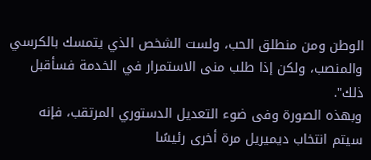الوطن ومن منطلق الحب، ولست الشخص الذي يتمسك بالكرسي والمنصب، ولكن إذا طلب منى الاستمرار في الخدمة فسأقبل ذلك".
وبهذه الصورة وفى ضوء التعديل الدستوري المرتقب، فإنه سيتم انتخاب ديميريل مرة أخرى رئيسًا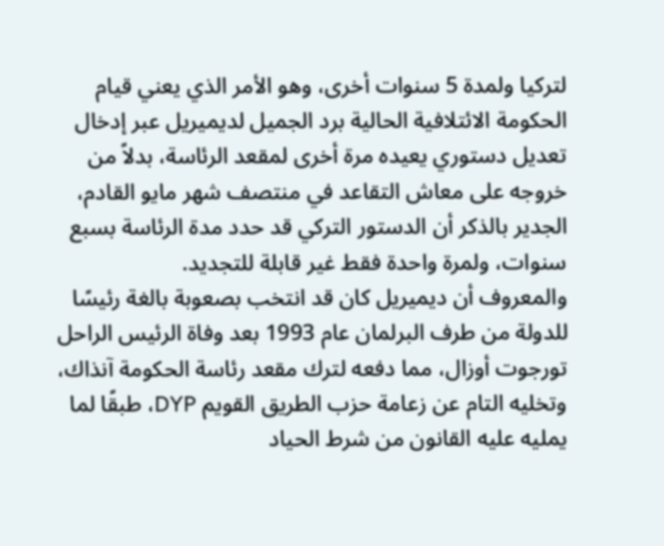لتركيا ولمدة 5 سنوات أخرى، وهو الأمر الذي يعني قيام الحكومة الائتلافية الحالية برد الجميل لديميريل عبر إدخال تعديل دستوري يعيده مرة أخرى لمقعد الرئاسة، بدلاً من خروجه على معاش التقاعد في منتصف شهر مايو القادم، الجدير بالذكر أن الدستور التركي قد حدد مدة الرئاسة بسبع سنوات، ولمرة واحدة فقط غير قابلة للتجديد.
والمعروف أن ديميريل كان قد انتخب بصعوبة بالغة رئيسًا للدولة من طرف البرلمان عام 1993 بعد وفاة الرئيس الراحل تورجوت أوزال، مما دفعه لترك مقعد رئاسة الحكومة آنذاك، وتخليه التام عن زعامة حزب الطريق القويم DYP، طبقًا لما يمليه عليه القانون من شرط الحياد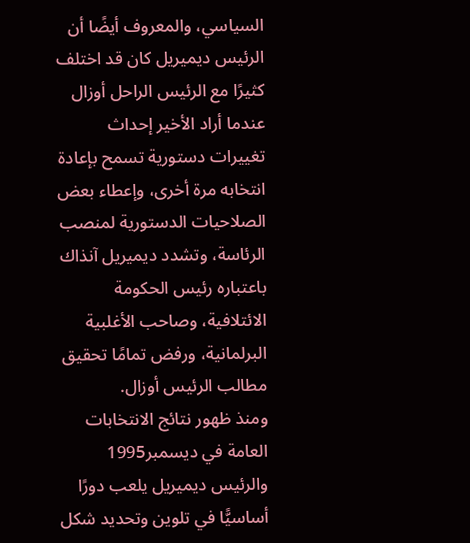السياسي، والمعروف أيضًا أن الرئيس ديميريل كان قد اختلف كثيرًا مع الرئيس الراحل أوزال عندما أراد الأخير إحداث تغييرات دستورية تسمح بإعادة انتخابه مرة أخرى، وإعطاء بعض الصلاحيات الدستورية لمنصب الرئاسة، وتشدد ديميريل آنذاك باعتباره رئيس الحكومة الائتلافية، وصاحب الأغلبية البرلمانية، ورفض تمامًا تحقيق مطالب الرئيس أوزال.
ومنذ ظهور نتائج الانتخابات العامة في ديسمبر1995 والرئيس ديميريل يلعب دورًا أساسيًّا في تلوين وتحديد شكل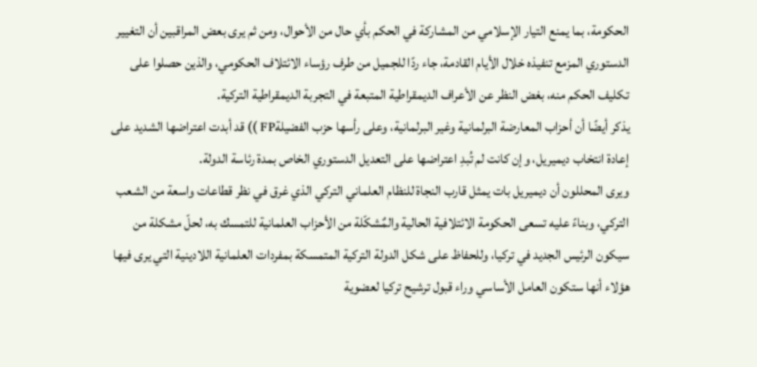الحكومة، بما يمنع التيار الإسلامي من المشاركة في الحكم بأي حال من الأحوال، ومن ثم يرى بعض المراقبين أن التغيير الدستوري المزمع تنفيذه خلال الأيام القادمة، جاء ردًا للجميل من طرف رؤساء الائتلاف الحكومي، والذين حصلوا على تكليف الحكم منه، بغض النظر عن الأعراف الديمقراطية المتبعة في التجربة الديمقراطية التركية.
يذكر أيضًا أن أحزاب المعارضة البرلمانية وغير البرلمانية، وعلى رأسها حزب الفضيلةFP )) قد أبدت اعتراضها الشديد على إعادة انتخاب ديميريل، وإن كانت لم تُبدِ اعتراضها على التعديل الدستوري الخاص بمدة رئاسة الدولة.
ويرى المحللون أن ديميريل بات يمثل قارب النجاة للنظام العلماني التركي الذي غرق في نظر قطاعات واسعة من الشعب التركي، وبناءً عليه تسعى الحكومة الائتلافية الحالية والمٌشكّلة من الأحزاب العلمانية للتمسك به، لحلّ مشكلة من سيكون الرئيس الجديد في تركيا، وللحفاظ على شكل الدولة التركية المتمسكة بمفردات العلمانية اللادينية التي يرى فيها هؤلاء أنها ستكون العامل الأساسي وراء قبول ترشيح تركيا لعضوية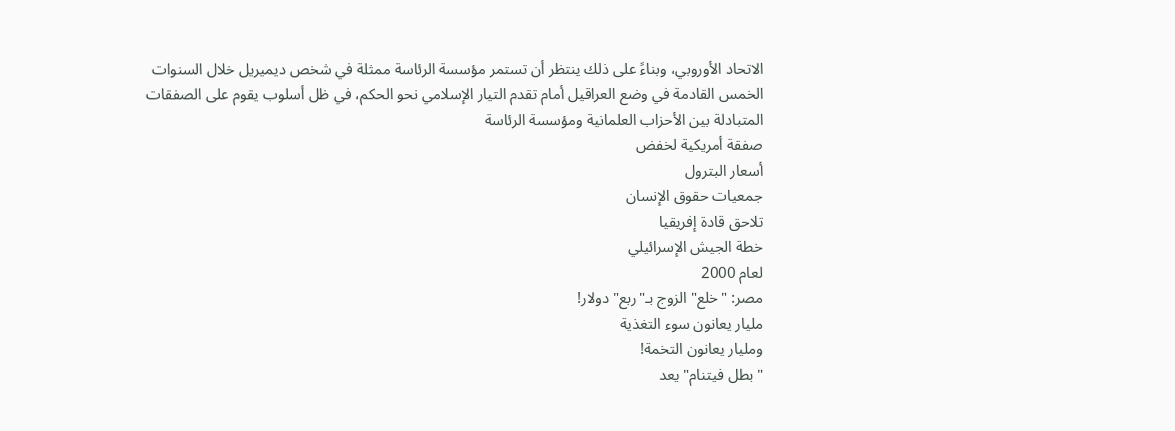الاتحاد الأوروبي، وبناءً على ذلك ينتظر أن تستمر مؤسسة الرئاسة ممثلة في شخص ديميريل خلال السنوات الخمس القادمة في وضع العراقيل أمام تقدم التيار الإسلامي نحو الحكم، في ظل أسلوب يقوم على الصفقات المتبادلة بين الأحزاب العلمانية ومؤسسة الرئاسة
صفقة أمريكية لخفض
أسعار البترول
جمعيات حقوق الإنسان
تلاحق قادة إفريقيا
خطة الجيش الإسرائيلي
لعام 2000
مصر: "خلع" الزوج بـ"ربع" دولار!
مليار يعانون سوء التغذية
ومليار يعانون التخمة!
"بطل فيتنام" يعد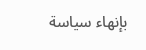بإنهاء سياسة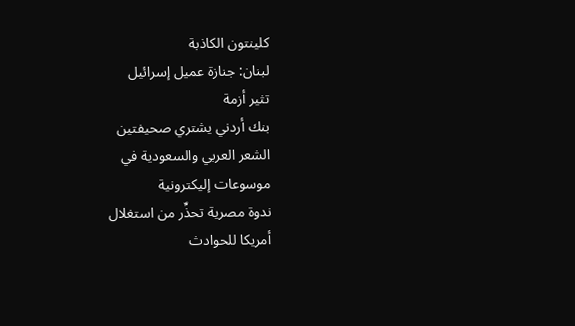كلينتون الكاذبة
لبنان: جنازة عميل إسرائيل
تثير أزمة
بنك أردني يشتري صحيفتين
الشعر العربي والسعودية في
موسوعات إليكترونية
ندوة مصرية تحذِّر من استغلال
أمريكا للحوادث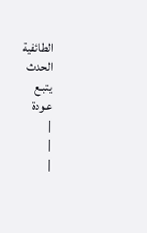الطائفية
الحدث
يتبـع
عـودة
|
|
|